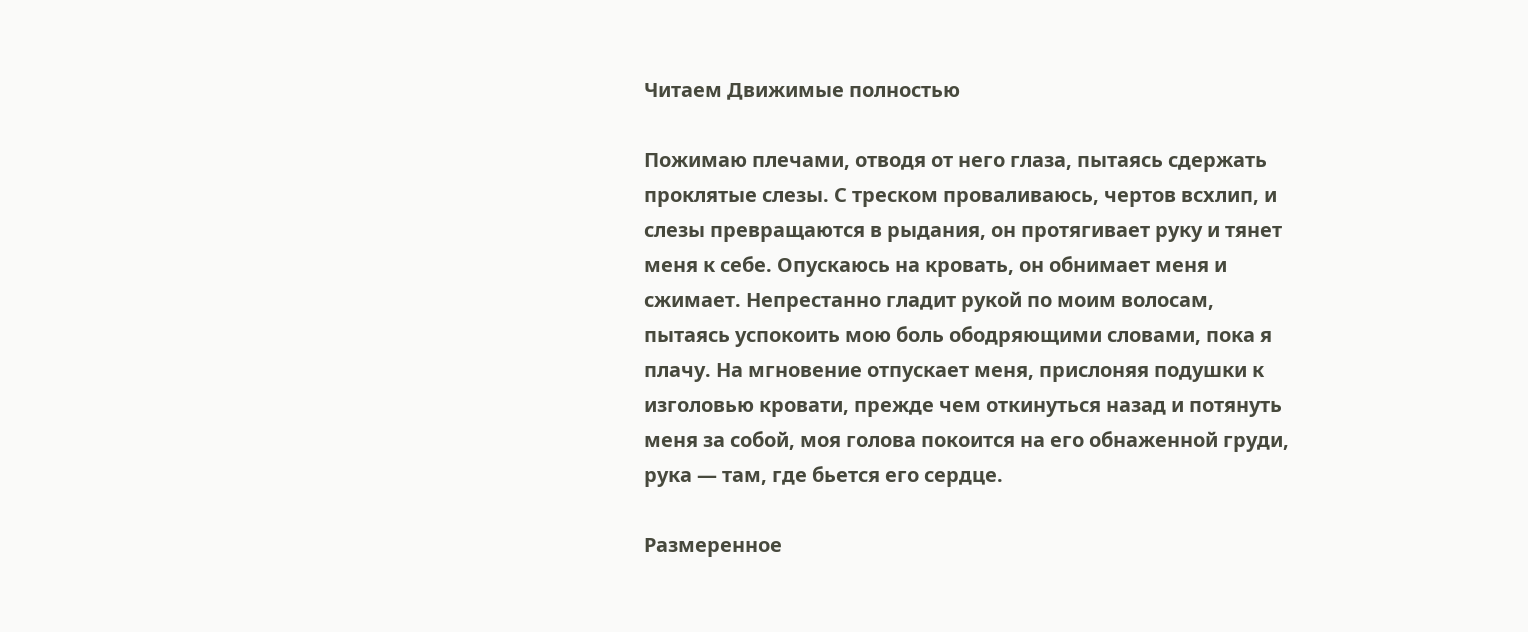Читаем Движимые полностью

Пожимаю плечами, отводя от него глаза, пытаясь сдержать проклятые слезы. С треском проваливаюсь, чертов всхлип, и слезы превращаются в рыдания, он протягивает руку и тянет меня к себе. Опускаюсь на кровать, он обнимает меня и сжимает. Непрестанно гладит рукой по моим волосам, пытаясь успокоить мою боль ободряющими словами, пока я плачу. На мгновение отпускает меня, прислоняя подушки к изголовью кровати, прежде чем откинуться назад и потянуть меня за собой, моя голова покоится на его обнаженной груди, рука — там, где бьется его сердце.

Размеренное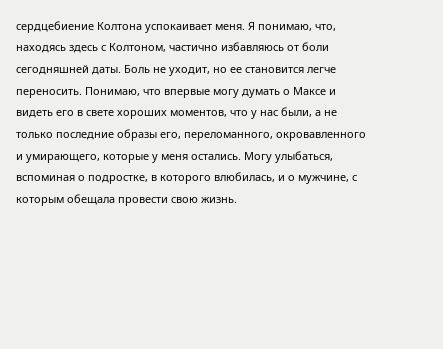сердцебиение Колтона успокаивает меня. Я понимаю, что, находясь здесь с Колтоном, частично избавляюсь от боли сегодняшней даты. Боль не уходит, но ее становится легче переносить. Понимаю, что впервые могу думать о Максе и видеть его в свете хороших моментов, что у нас были, а не только последние образы его, переломанного, окровавленного и умирающего, которые у меня остались. Могу улыбаться, вспоминая о подростке, в которого влюбилась, и о мужчине, с которым обещала провести свою жизнь.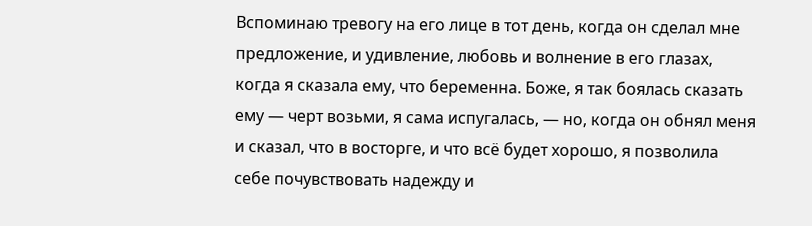Вспоминаю тревогу на его лице в тот день, когда он сделал мне предложение, и удивление, любовь и волнение в его глазах, когда я сказала ему, что беременна. Боже, я так боялась сказать ему — черт возьми, я сама испугалась, — но, когда он обнял меня и сказал, что в восторге, и что всё будет хорошо, я позволила себе почувствовать надежду и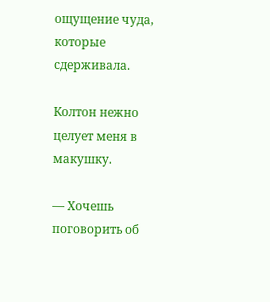ощущение чуда, которые сдерживала.

Колтон нежно целует меня в макушку.

— Хочешь поговорить об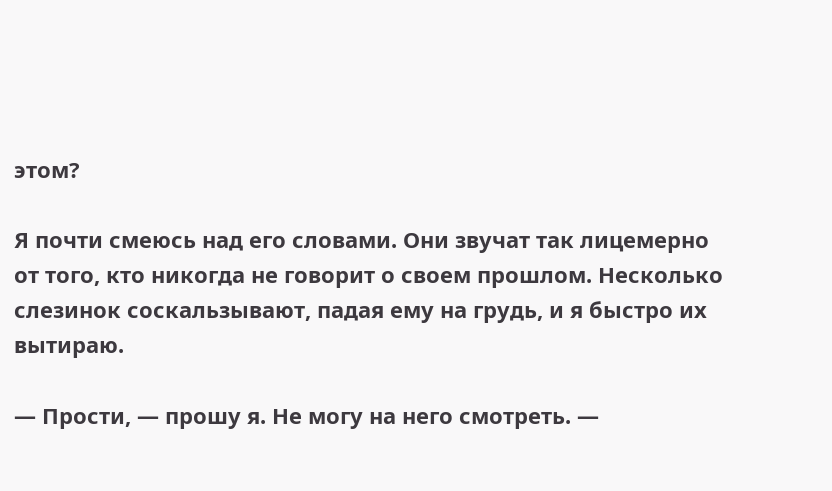этом?

Я почти смеюсь над его словами. Они звучат так лицемерно от того, кто никогда не говорит о своем прошлом. Несколько слезинок соскальзывают, падая ему на грудь, и я быстро их вытираю.

— Прости, — прошу я. Не могу на него смотреть. —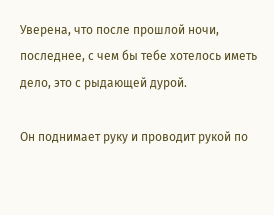Уверена, что после прошлой ночи, последнее, с чем бы тебе хотелось иметь дело, это с рыдающей дурой.

Он поднимает руку и проводит рукой по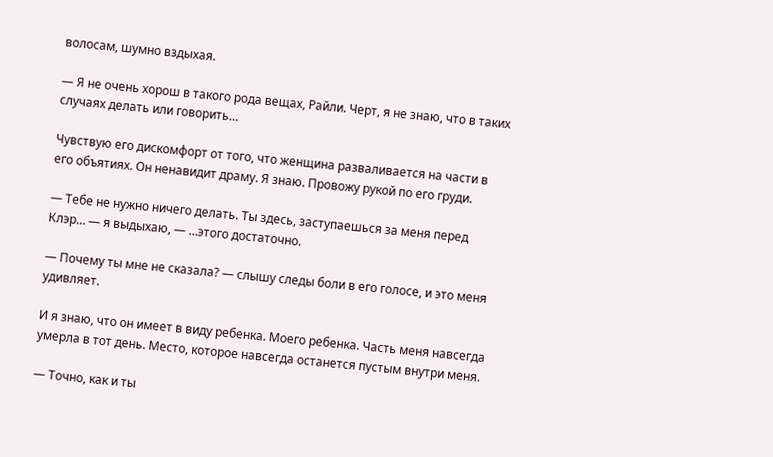волосам, шумно вздыхая.

— Я не очень хорош в такого рода вещах, Райли. Черт, я не знаю, что в таких случаях делать или говорить…

Чувствую его дискомфорт от того, что женщина разваливается на части в его объятиях. Он ненавидит драму. Я знаю. Провожу рукой по его груди.

— Тебе не нужно ничего делать. Ты здесь, заступаешься за меня перед Клэр… — я выдыхаю, — …этого достаточно.

— Почему ты мне не сказала? — слышу следы боли в его голосе, и это меня удивляет.

И я знаю, что он имеет в виду ребенка. Моего ребенка. Часть меня навсегда умерла в тот день. Место, которое навсегда останется пустым внутри меня.

— Точно, как и ты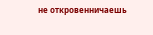не откровенничаешь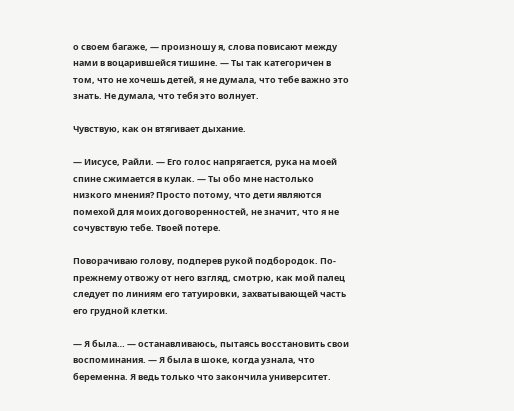о своем багаже, — произношу я, слова повисают между нами в воцарившейся тишине. — Ты так категоричен в том, что не хочешь детей, я не думала, что тебе важно это знать. Не думала, что тебя это волнует.

Чувствую, как он втягивает дыхание.

— Иисусе, Райли. — Его голос напрягается, рука на моей спине сжимается в кулак. — Ты обо мне настолько низкого мнения? Просто потому, что дети являются помехой для моих договоренностей, не значит, что я не сочувствую тебе. Твоей потере.

Поворачиваю голову, подперев рукой подбородок. По-прежнему отвожу от него взгляд, смотрю, как мой палец следует по линиям его татуировки, захватывающей часть его грудной клетки.

— Я была… — останавливаюсь, пытаясь восстановить свои воспоминания. — Я была в шоке, когда узнала, что беременна. Я ведь только что закончила университет.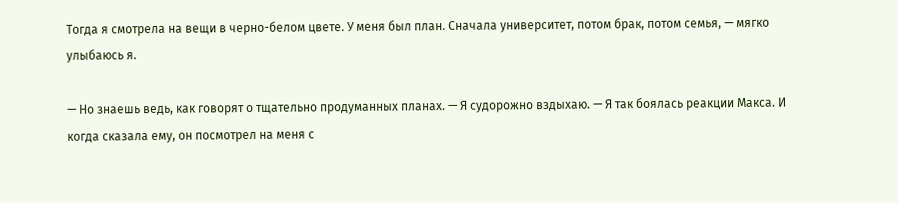Тогда я смотрела на вещи в черно-белом цвете. У меня был план. Сначала университет, потом брак, потом семья, — мягко улыбаюсь я.

— Но знаешь ведь, как говорят о тщательно продуманных планах. — Я судорожно вздыхаю. — Я так боялась реакции Макса. И когда сказала ему, он посмотрел на меня с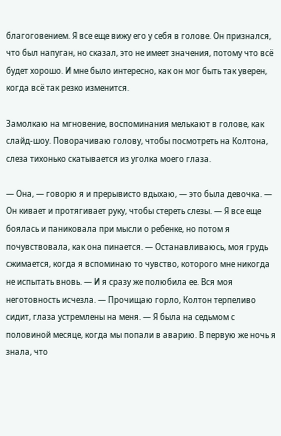благоговением. Я все еще вижу его у себя в голове. Он признался, что был напуган, но сказал, это не имеет значения, потому что всё будет хорошо. И мне было интересно, как он мог быть так уверен, когда всё так резко изменится.

Замолкаю на мгновение, воспоминания мелькают в голове, как слайд-шоу. Поворачиваю голову, чтобы посмотреть на Колтона, слеза тихонько скатывается из уголка моего глаза.

— Она, — говорю я и прерывисто вдыхаю, — это была девочка. — Он кивает и протягивает руку, чтобы стереть слезы. — Я все еще боялась и паниковала при мысли о ребенке, но потом я почувствовала, как она пинается. — Останавливаюсь, моя грудь сжимается, когда я вспоминаю то чувство, которого мне никогда не испытать вновь. — И я сразу же полюбила ее. Вся моя неготовность исчезла. — Прочищаю горло, Колтон терпеливо сидит, глаза устремлены на меня. — Я была на седьмом с половиной месяце, когда мы попали в аварию. В первую же ночь я знала, что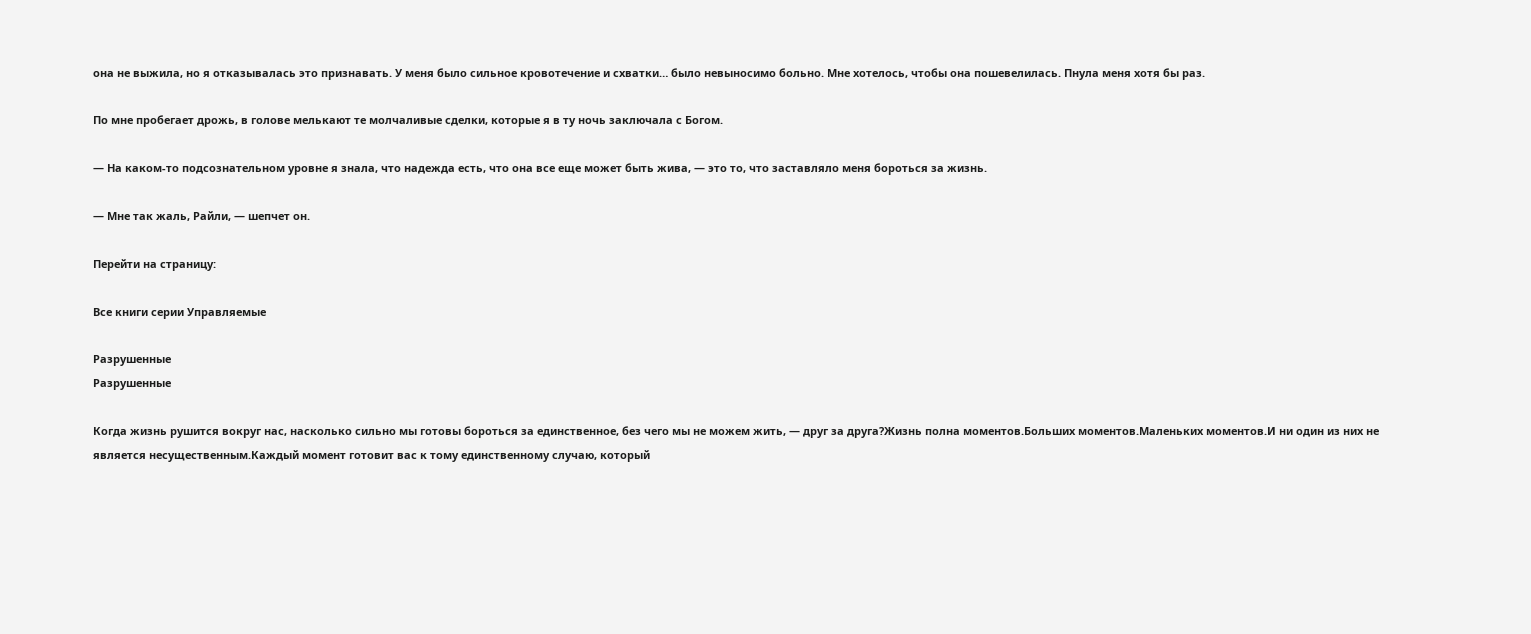она не выжила, но я отказывалась это признавать. У меня было сильное кровотечение и схватки… было невыносимо больно. Мне хотелось, чтобы она пошевелилась. Пнула меня хотя бы раз.

По мне пробегает дрожь, в голове мелькают те молчаливые сделки, которые я в ту ночь заключала с Богом.

— На каком-то подсознательном уровне я знала, что надежда есть, что она все еще может быть жива, — это то, что заставляло меня бороться за жизнь.

— Мне так жаль, Райли, — шепчет он.

Перейти на страницу:

Все книги серии Управляемые

Разрушенные
Разрушенные

Когда жизнь рушится вокруг нас, насколько сильно мы готовы бороться за единственное, без чего мы не можем жить, — друг за друга?Жизнь полна моментов.Больших моментов.Маленьких моментов.И ни один из них не является несущественным.Каждый момент готовит вас к тому единственному случаю, который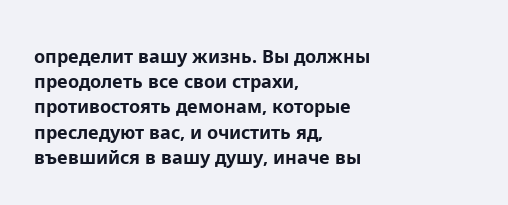определит вашу жизнь. Вы должны преодолеть все свои страхи, противостоять демонам, которые преследуют вас, и очистить яд, въевшийся в вашу душу, иначе вы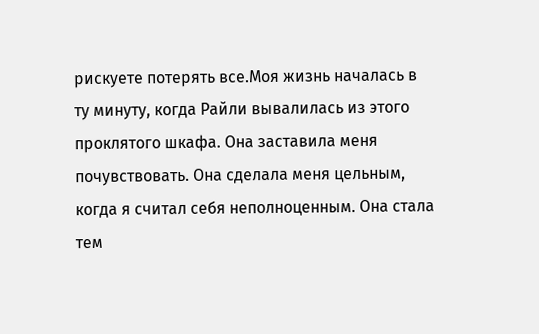рискуете потерять все.Моя жизнь началась в ту минуту, когда Райли вывалилась из этого проклятого шкафа. Она заставила меня почувствовать. Она сделала меня цельным, когда я считал себя неполноценным. Она стала тем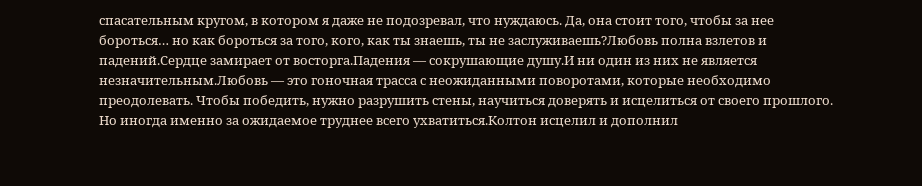спасательным кругом, в котором я даже не подозревал, что нуждаюсь. Да, она стоит того, чтобы за нее бороться… но как бороться за того, кого, как ты знаешь, ты не заслуживаешь?Любовь полна взлетов и падений.Сердце замирает от восторга.Падения — сокрушающие душу.И ни один из них не является незначительным.Любовь — это гоночная трасса с неожиданными поворотами, которые необходимо преодолевать. Чтобы победить, нужно разрушить стены, научиться доверять и исцелиться от своего прошлого. Но иногда именно за ожидаемое труднее всего ухватиться.Колтон исцелил и дополнил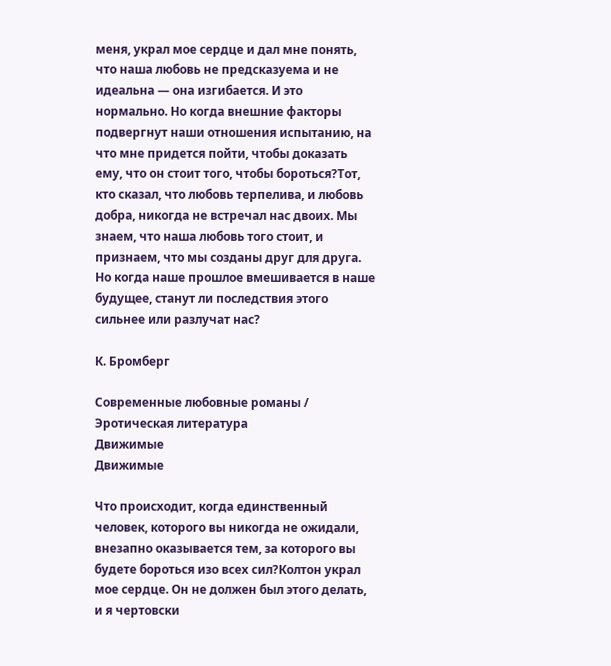меня, украл мое сердце и дал мне понять, что наша любовь не предсказуема и не идеальна — она изгибается. И это нормально. Но когда внешние факторы подвергнут наши отношения испытанию, на что мне придется пойти, чтобы доказать ему, что он стоит того, чтобы бороться?Тот, кто сказал, что любовь терпелива, и любовь добра, никогда не встречал нас двоих. Мы знаем, что наша любовь того стоит, и признаем, что мы созданы друг для друга. Но когда наше прошлое вмешивается в наше будущее, станут ли последствия этого сильнее или разлучат нас?

К. Бромберг

Современные любовные романы / Эротическая литература
Движимые
Движимые

Что происходит, когда единственный человек, которого вы никогда не ожидали, внезапно оказывается тем, за которого вы будете бороться изо всех сил?Колтон украл мое сердце. Он не должен был этого делать, и я чертовски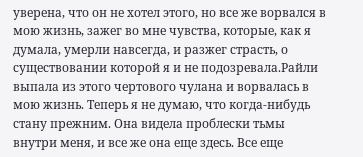уверена, что он не хотел этого, но все же ворвался в мою жизнь, зажег во мне чувства, которые, как я думала, умерли навсегда, и разжег страсть, о существовании которой я и не подозревала.Райли выпала из этого чертового чулана и ворвалась в мою жизнь. Теперь я не думаю, что когда-нибудь стану прежним. Она видела проблески тьмы внутри меня, и все же она еще здесь. Все еще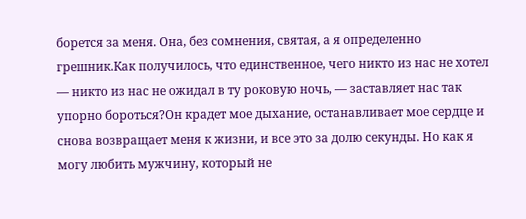борется за меня. Она, без сомнения, святая, а я определенно грешник.Как получилось, что единственное, чего никто из нас не хотел — никто из нас не ожидал в ту роковую ночь, — заставляет нас так упорно бороться?Он крадет мое дыхание, останавливает мое сердце и снова возвращает меня к жизни, и все это за долю секунды. Но как я могу любить мужчину, который не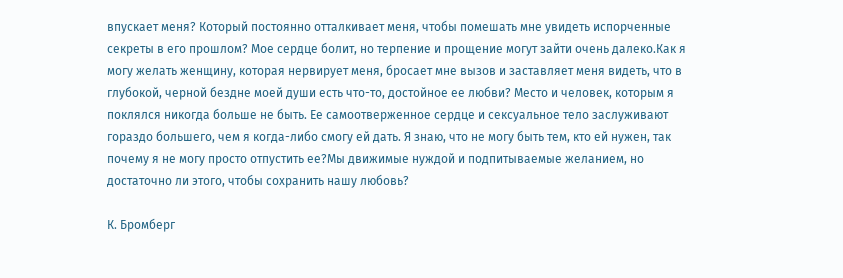впускает меня? Который постоянно отталкивает меня, чтобы помешать мне увидеть испорченные секреты в его прошлом? Мое сердце болит, но терпение и прощение могут зайти очень далеко.Как я могу желать женщину, которая нервирует меня, бросает мне вызов и заставляет меня видеть, что в глубокой, черной бездне моей души есть что-то, достойное ее любви? Место и человек, которым я поклялся никогда больше не быть. Ее самоотверженное сердце и сексуальное тело заслуживают гораздо большего, чем я когда-либо смогу ей дать. Я знаю, что не могу быть тем, кто ей нужен, так почему я не могу просто отпустить ее?Мы движимые нуждой и подпитываемые желанием, но достаточно ли этого, чтобы сохранить нашу любовь?

К. Бромберг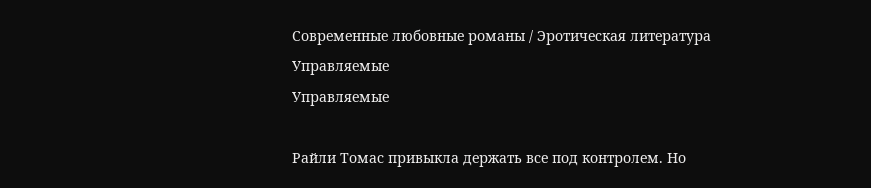Современные любовные романы / Эротическая литература
Управляемые
Управляемые

Райли Томас привыкла держать все под контролем. Но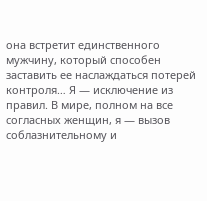она встретит единственного мужчину, который способен заставить ее наслаждаться потерей контроля… Я — исключение из правил. В мире, полном на все согласных женщин, я — вызов соблазнительному и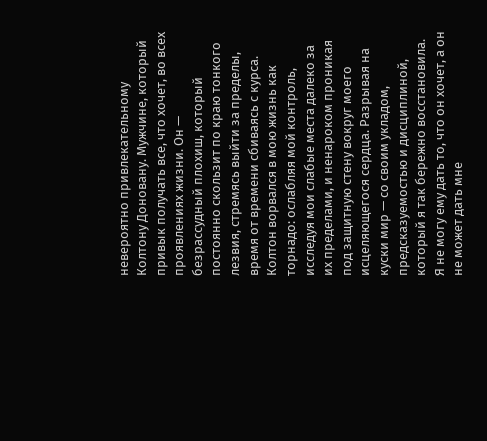невероятно привлекательному Колтону Доновану. Мужчине, который привык получать все, что хочет, во всех проявлениях жизни. Он — безрассудный плохиш, который постоянно скользит по краю тонкого лезвия, стремясь выйти за пределы, время от времени сбиваясь с курса. Колтон ворвался в мою жизнь как торнадо: ослабляя мой контроль, исследуя мои слабые места далеко за их пределами, и ненароком проникая под защитную стену вокруг моего исцеляющегося сердца. Разрывая на куски мир — со своим укладом, предсказуемостью и дисциплиной, который я так бережно восстановила. Я не могу ему дать то, что он хочет, а он не может дать мне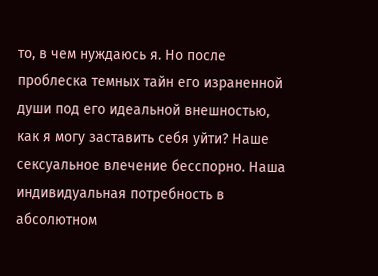то, в чем нуждаюсь я. Но после проблеска темных тайн его израненной души под его идеальной внешностью, как я могу заставить себя уйти? Наше сексуальное влечение бесспорно. Наша индивидуальная потребность в абсолютном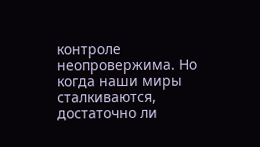контроле неопровержима. Но когда наши миры сталкиваются, достаточно ли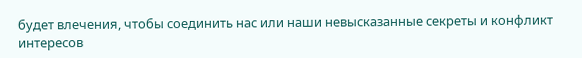будет влечения, чтобы соединить нас или наши невысказанные секреты и конфликт интересов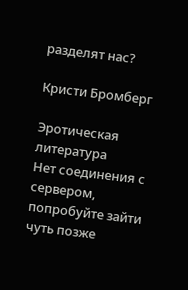разделят нас?

Кристи Бромберг

Эротическая литература
Нет соединения с сервером, попробуйте зайти чуть позже